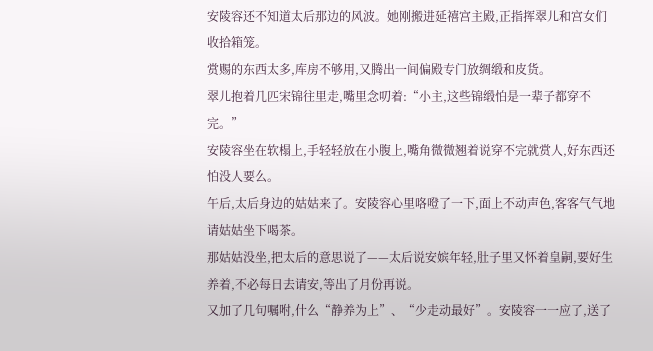安陵容还不知道太后那边的风波。她刚搬进延禧宫主殿,正指挥翠儿和宫女们收拾箱笼。
赏赐的东西太多,库房不够用,又腾出一间偏殿专门放绸缎和皮货。
翠儿抱着几匹宋锦往里走,嘴里念叨着:“小主,这些锦缎怕是一辈子都穿不完。”
安陵容坐在软榻上,手轻轻放在小腹上,嘴角微微翘着说穿不完就赏人,好东西还怕没人要么。
午后,太后身边的姑姑来了。安陵容心里咯噔了一下,面上不动声色,客客气气地请姑姑坐下喝茶。
那姑姑没坐,把太后的意思说了——太后说安嫔年轻,肚子里又怀着皇嗣,要好生养着,不必每日去请安,等出了月份再说。
又加了几句嘱咐,什么“静养为上”、“少走动最好”。安陵容一一应了,送了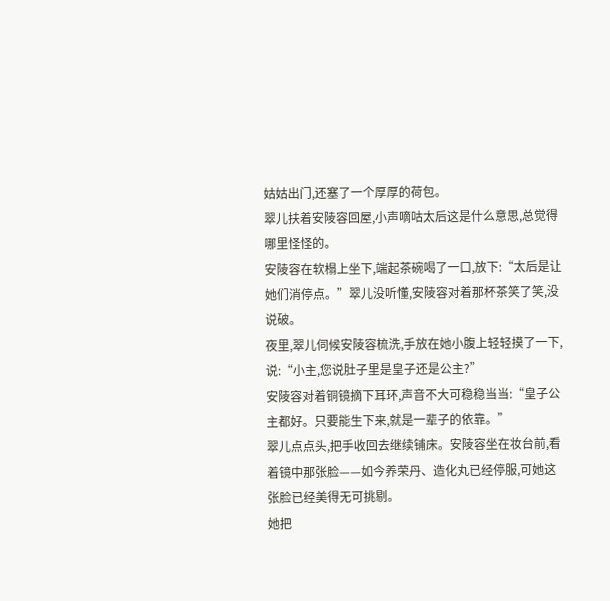姑姑出门,还塞了一个厚厚的荷包。
翠儿扶着安陵容回屋,小声嘀咕太后这是什么意思,总觉得哪里怪怪的。
安陵容在软榻上坐下,端起茶碗喝了一口,放下:“太后是让她们消停点。”翠儿没听懂,安陵容对着那杯茶笑了笑,没说破。
夜里,翠儿伺候安陵容梳洗,手放在她小腹上轻轻摸了一下,说:“小主,您说肚子里是皇子还是公主?”
安陵容对着铜镜摘下耳环,声音不大可稳稳当当:“皇子公主都好。只要能生下来,就是一辈子的依靠。”
翠儿点点头,把手收回去继续铺床。安陵容坐在妆台前,看着镜中那张脸——如今养荣丹、造化丸已经停服,可她这张脸已经美得无可挑剔。
她把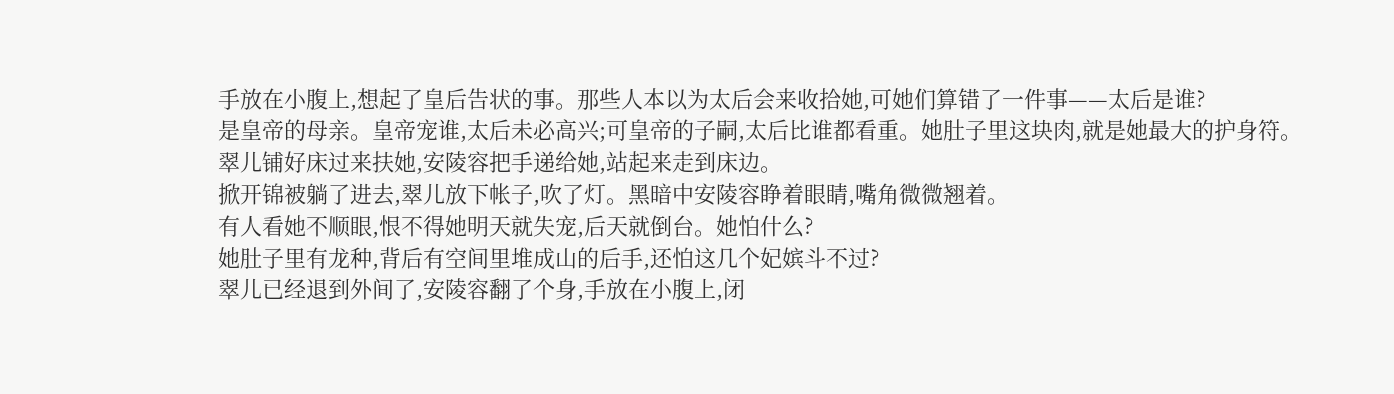手放在小腹上,想起了皇后告状的事。那些人本以为太后会来收拾她,可她们算错了一件事——太后是谁?
是皇帝的母亲。皇帝宠谁,太后未必高兴;可皇帝的子嗣,太后比谁都看重。她肚子里这块肉,就是她最大的护身符。
翠儿铺好床过来扶她,安陵容把手递给她,站起来走到床边。
掀开锦被躺了进去,翠儿放下帐子,吹了灯。黑暗中安陵容睁着眼睛,嘴角微微翘着。
有人看她不顺眼,恨不得她明天就失宠,后天就倒台。她怕什么?
她肚子里有龙种,背后有空间里堆成山的后手,还怕这几个妃嫔斗不过?
翠儿已经退到外间了,安陵容翻了个身,手放在小腹上,闭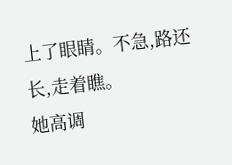上了眼睛。不急,路还长,走着瞧。
她高调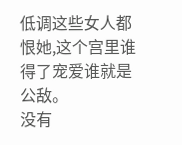低调这些女人都恨她,这个宫里谁得了宠爱谁就是公敌。
没有